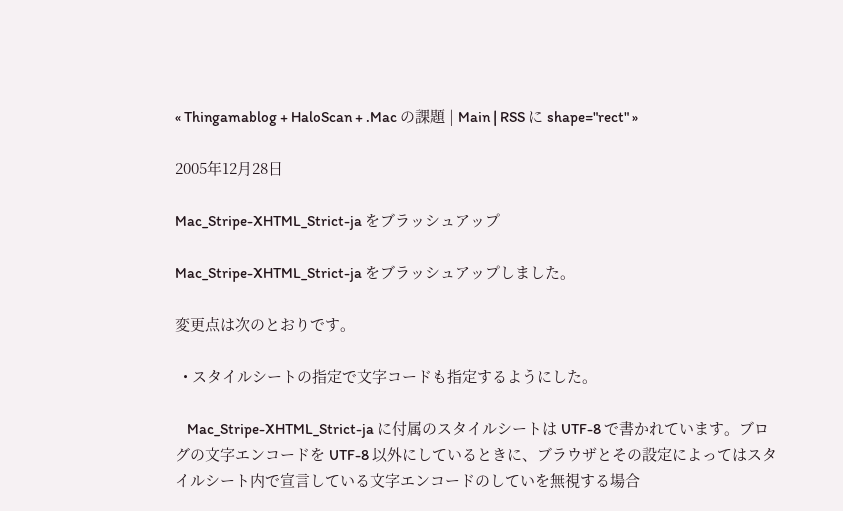« Thingamablog + HaloScan + .Mac の課題 | Main | RSS に shape="rect" »

2005年12月28日

Mac_Stripe-XHTML_Strict-ja をブラッシュアップ

Mac_Stripe-XHTML_Strict-ja をブラッシュアップしました。

変更点は次のとおりです。

  • スタイルシートの指定で文字コードも指定するようにした。

    Mac_Stripe-XHTML_Strict-ja に付属のスタイルシートは UTF-8 で書かれています。ブログの文字エンコードを UTF-8 以外にしているときに、ブラウザとその設定によってはスタイルシート内で宣言している文字エンコードのしていを無視する場合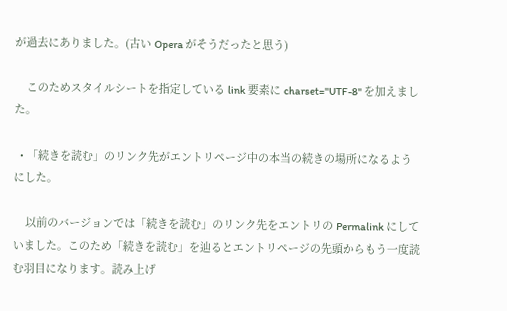が過去にありました。(古い Opera がそうだったと思う)

    このためスタイルシートを指定している link 要素に charset="UTF-8" を加えました。

  • 「続きを読む」のリンク先がエントリページ中の本当の続きの場所になるようにした。

    以前のバージョンでは「続きを読む」のリンク先をエントリの Permalink にしていました。このため「続きを読む」を辿るとエントリページの先頭からもう一度読む羽目になります。読み上げ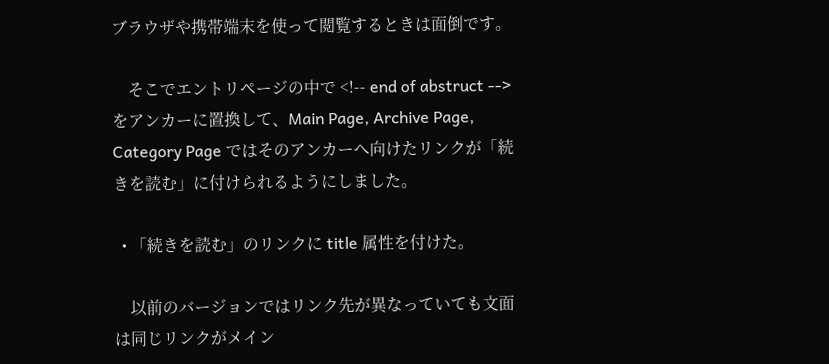ブラウザや携帯端末を使って閲覧するときは面倒です。

    そこでエントリページの中で <!-- end of abstruct --> をアンカーに置換して、Main Page, Archive Page, Category Page ではそのアンカーへ向けたリンクが「続きを読む」に付けられるようにしました。

  • 「続きを読む」のリンクに title 属性を付けた。

    以前のバージョンではリンク先が異なっていても文面は同じリンクがメイン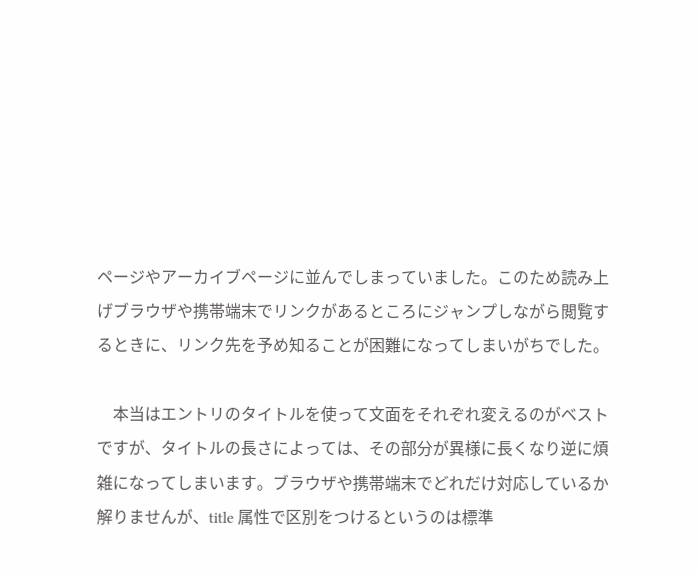ページやアーカイブページに並んでしまっていました。このため読み上げブラウザや携帯端末でリンクがあるところにジャンプしながら閲覧するときに、リンク先を予め知ることが困難になってしまいがちでした。

    本当はエントリのタイトルを使って文面をそれぞれ変えるのがベストですが、タイトルの長さによっては、その部分が異様に長くなり逆に煩雑になってしまいます。ブラウザや携帯端末でどれだけ対応しているか解りませんが、title 属性で区別をつけるというのは標準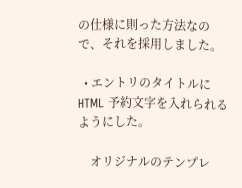の仕様に則った方法なので、それを採用しました。

  • エントリのタイトルに HTML 予約文字を入れられるようにした。

    オリジナルのテンプレ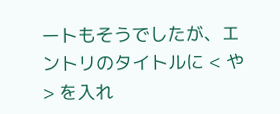ートもそうでしたが、エントリのタイトルに < や > を入れ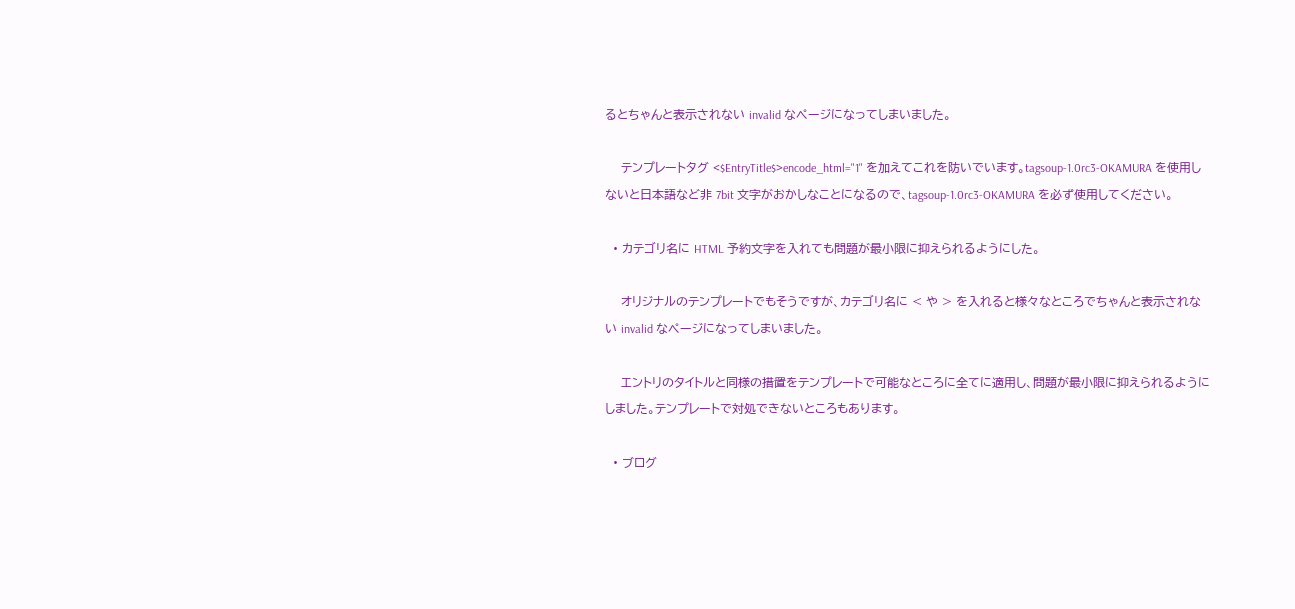るとちゃんと表示されない invalid なページになってしまいました。

    テンプレートタグ <$EntryTitle$>encode_html="1" を加えてこれを防いでいます。tagsoup-1.0rc3-OKAMURA を使用しないと日本語など非 7bit 文字がおかしなことになるので、tagsoup-1.0rc3-OKAMURA を必ず使用してください。

  • カテゴリ名に HTML 予約文字を入れても問題が最小限に抑えられるようにした。

    オリジナルのテンプレートでもそうですが、カテゴリ名に < や > を入れると様々なところでちゃんと表示されない invalid なページになってしまいました。

    エントリのタイトルと同様の措置をテンプレートで可能なところに全てに適用し、問題が最小限に抑えられるようにしました。テンプレートで対処できないところもあります。

  • ブログ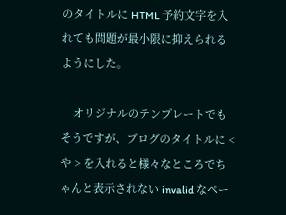のタイトルに HTML 予約文字を入れても問題が最小限に抑えられるようにした。

    オリジナルのテンプレートでもそうですが、ブログのタイトルに < や > を入れると様々なところでちゃんと表示されない invalid なペー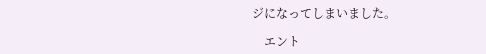ジになってしまいました。

    エント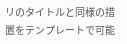リのタイトルと同様の措置をテンプレートで可能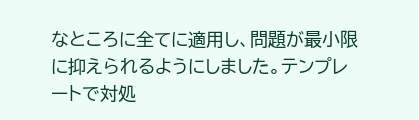なところに全てに適用し、問題が最小限に抑えられるようにしました。テンプレートで対処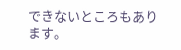できないところもあります。